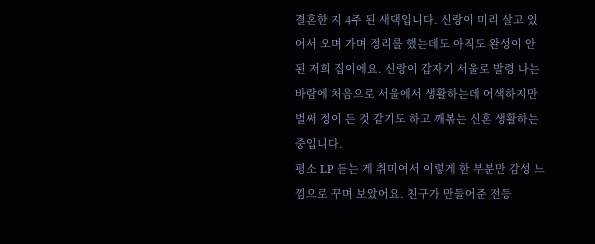결혼한 지 4주 된 새댁입니다. 신랑이 미리 살고 있어서 오며 가며 정리를 했는데도 아직도 완성이 안 된 저희 집이에요. 신랑이 갑자기 서울로 발령 나는 바람에 처음으로 서울에서 생활하는데 어색하지만 벌써 정이 든 것 같기도 하고 깨볶는 신혼 생활하는 중입니다.
평소 LP 듣는 게 취미여서 이렇게 한 부분만 감성 느낌으로 꾸며 보았어요. 친구가 만들어준 전등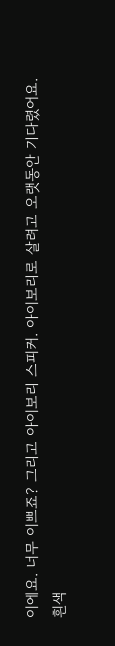이에요. 너무 이쁘죠? 그리고 아이보리 스피커. 아이보리로 살려고 오랫동안 기다렸어요.
흰색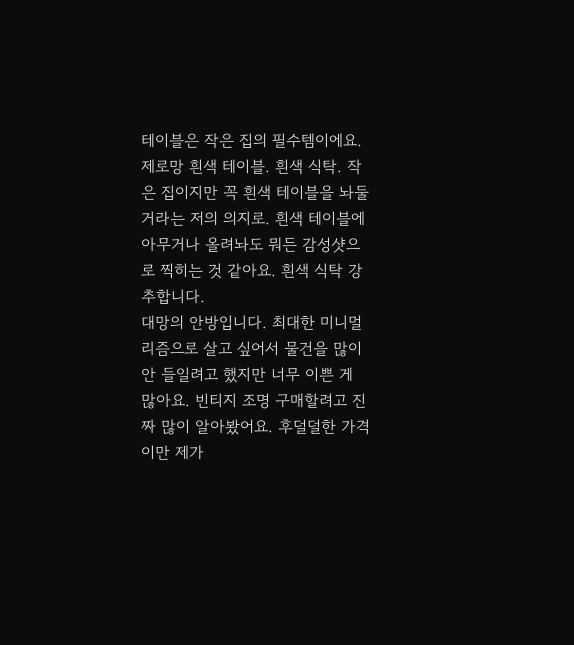테이블은 작은 집의 필수템이에요. 제로망 흰색 테이블. 흰색 식탁. 작은 집이지만 꼭 흰색 테이블을 놔둘 거라는 저의 의지로. 흰색 테이블에 아무거나 올려놔도 뭐든 감성샷으로 찍히는 것 같아요. 흰색 식탁 강추합니다.
대망의 안방입니다. 최대한 미니멀리즘으로 살고 싶어서 물건을 많이 안 들일려고 했지만 너무 이쁜 게 많아요. 빈티지 조명 구매할려고 진짜 많이 알아봤어요. 후덜덜한 가격이만 제가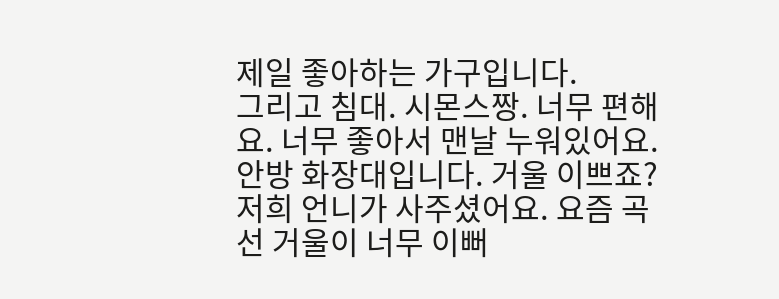제일 좋아하는 가구입니다.
그리고 침대. 시몬스짱. 너무 편해요. 너무 좋아서 맨날 누워있어요.
안방 화장대입니다. 거울 이쁘죠? 저희 언니가 사주셨어요. 요즘 곡선 거울이 너무 이뻐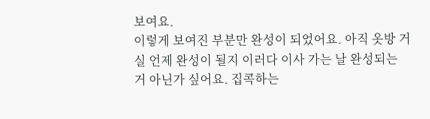보여요.
이렇게 보여진 부분만 완성이 되었어요. 아직 옷방 거실 언제 완성이 될지 이러다 이사 가는 날 완성되는 거 아닌가 싶어요. 집콕하는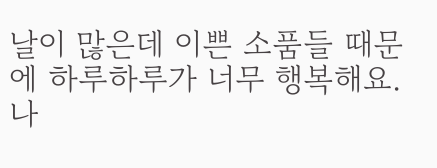날이 많은데 이쁜 소품들 때문에 하루하루가 너무 행복해요. 나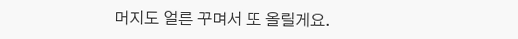머지도 얼른 꾸며서 또 올릴게요.